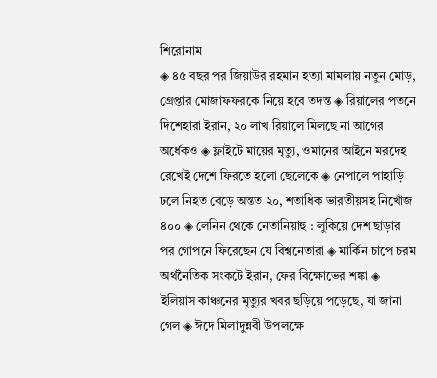শিরোনাম
◈ ৪৫ বছর পর জিয়াউর রহমান হত্যা মামলায় নতুন মোড়, গ্রেপ্তার মোজাফফরকে নিয়ে হবে তদন্ত ◈ রিয়ালের পতনে দিশেহারা ইরান, ২০ লাখ রিয়ালে মিলছে না আগের অর্ধেকও ◈ ফ্লাইটে মায়ের মৃত্যু, ওমানের আইনে মরদেহ রেখেই দেশে ফিরতে হলো ছেলেকে ◈ নেপালে পাহাড়ি ঢলে নিহত বেড়ে অন্তত ২০, শতাধিক ভারতীয়সহ নিখোঁজ ৪০০ ◈ লেনিন থেকে নেতানিয়াহু : লুকিয়ে দেশ ছাড়ার পর গোপনে ফিরেছেন যে বিশ্বনেতারা ◈ মার্কিন চাপে চরম অর্থনৈতিক সংকটে ইরান, ফের বিক্ষোভের শঙ্কা ◈ ইলিয়াস কাঞ্চনের মৃত্যুর খবর ছড়িয়ে পড়েছে, যা জানা গেল ◈ ঈদে মিলাদুন্নবী উপলক্ষে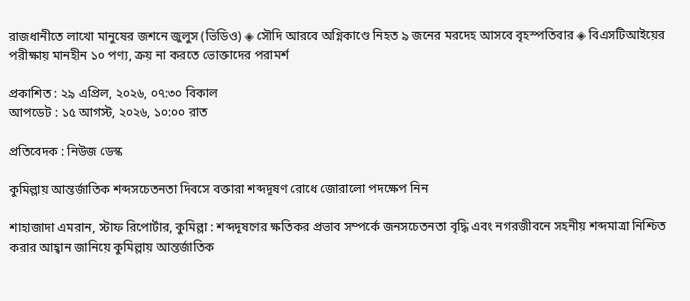রাজধানীতে লাখো মানুষের জশনে জুলুস (ভিডিও) ◈ সৌদি আরবে অগ্নিকাণ্ডে নিহত ৯ জনের মরদেহ আসবে বৃহস্পতিবার ◈ বিএসটিআইয়ের পরীক্ষায় মানহীন ১০ পণ্য, ক্রয় না করতে ভোক্তাদের পরামর্শ

প্রকাশিত : ২৯ এপ্রিল, ২০২৬, ০৭:৩০ বিকাল
আপডেট : ১৫ আগস্ট, ২০২৬, ১০:০০ রাত

প্রতিবেদক : নিউজ ডেস্ক

কুমিল্লায় আন্তর্জাতিক শব্দসচেতনতা দিবসে বক্তারা শব্দদূষণ রোধে জোরালো পদক্ষেপ নিন

শাহাজাদা এমরান, স্টাফ রিপোর্টার, কুমিল্লা : শব্দদূষণের ক্ষতিকর প্রভাব সম্পর্কে জনসচেতনতা বৃদ্ধি এবং নগরজীবনে সহনীয় শব্দমাত্রা নিশ্চিত করার আহ্বান জানিয়ে কুমিল্লায় আন্তর্জাতিক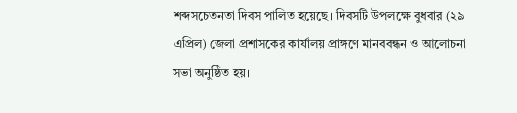শব্দসচেতনতা দিবস পালিত হয়েছে। দিবসটি উপলক্ষে বুধবার (২৯ এপ্রিল) জেলা প্রশাসকের কার্যালয় প্রাঙ্গণে মানববন্ধন ও আলোচনা সভা অনুষ্ঠিত হয়।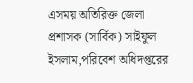এসময় অতিরিক্ত জেলা প্রশাসক (সার্বিক) সাইফুল ইসলাম,পরিবেশ অধিদপ্তরের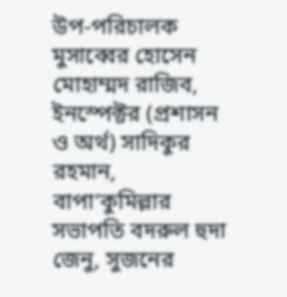উপ-পরিচালক মুসাব্বের হোসেন মোহাম্মদ রাজিব, ইনস্পেক্টর (প্রশাসন ও অর্থ) সাদিকুর রহমান, বাপা’কুমিল্লার  সভাপতি বদরুল হুদা জেনু, সুজনের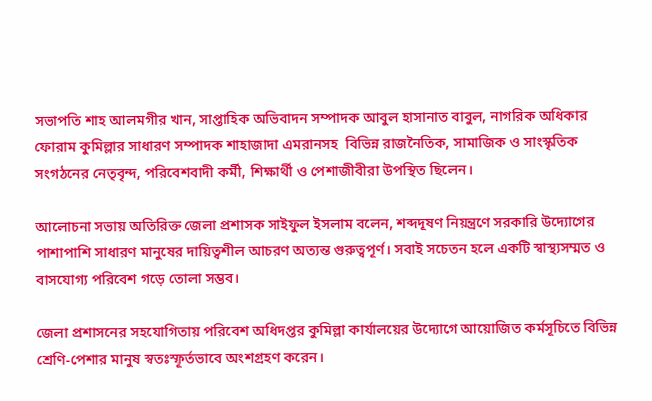সভাপতি শাহ আলমগীর খান, সাপ্তাহিক অভিবাদন সম্পাদক আবুল হাসানাত বাবুল, নাগরিক অধিকার ফোরাম কুমিল্লার সাধারণ সম্পাদক শাহাজাদা এমরানসহ  বিভিন্ন রাজনৈতিক, সামাজিক ও সাংস্কৃতিক সংগঠনের নেতৃবৃন্দ, পরিবেশবাদী কর্মী, শিক্ষার্থী ও পেশাজীবীরা উপস্থিত ছিলেন।

আলোচনা সভায় অতিরিক্ত জেলা প্রশাসক সাইফুল ইসলাম বলেন, শব্দদূষণ নিয়ন্ত্রণে সরকারি উদ্যোগের পাশাপাশি সাধারণ মানুষের দায়িত্বশীল আচরণ অত্যন্ত গুরুত্বপূর্ণ। সবাই সচেতন হলে একটি স্বাস্থ্যসম্মত ও বাসযোগ্য পরিবেশ গড়ে তোলা সম্ভব।

জেলা প্রশাসনের সহযোগিতায় পরিবেশ অধিদপ্তর কুমিল্লা কার্যালয়ের উদ্যোগে আয়োজিত কর্মসূচিতে বিভিন্ন শ্রেণি-পেশার মানুষ স্বতঃস্ফূর্তভাবে অংশগ্রহণ করেন।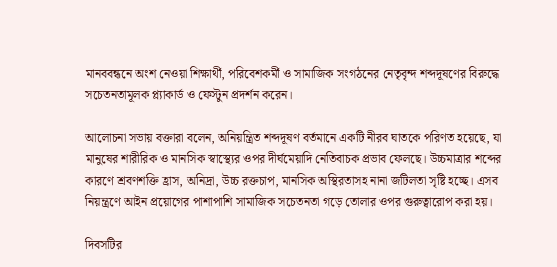মানববন্ধনে অংশ নেওয়া শিক্ষার্থী, পরিবেশকর্মী ও সামাজিক সংগঠনের নেতৃবৃন্দ শব্দদূষণের বিরুদ্ধে সচেতনতামূলক প্ল্যাকার্ড ও ফেস্টুন প্রদর্শন করেন।

আলোচনা সভায় বক্তারা বলেন, অনিয়ন্ত্রিত শব্দদূষণ বর্তমানে একটি নীরব ঘাতকে পরিণত হয়েছে, যা মানুষের শারীরিক ও মানসিক স্বাস্থ্যের ওপর দীর্ঘমেয়াদি নেতিবাচক প্রভাব ফেলছে। উচ্চমাত্রার শব্দের কারণে শ্রবণশক্তি হ্রাস, অনিদ্রা, উচ্চ রক্তচাপ, মানসিক অস্থিরতাসহ নানা জটিলতা সৃষ্টি হচ্ছে। এসব নিয়ন্ত্রণে আইন প্রয়োগের পাশাপাশি সামাজিক সচেতনতা গড়ে তোলার ওপর গুরুত্বারোপ করা হয়।

দিবসটির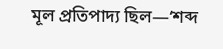মূল প্রতিপাদ্য ছিল—‘শব্দ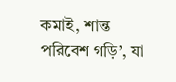কমাই, শান্ত পরিবেশ গড়ি’, যা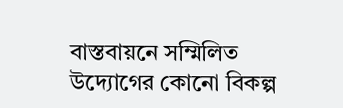বাস্তবায়নে সম্মিলিত উদ্যোগের কোনো বিকল্প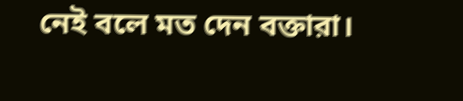নেই বলে মত দেন বক্তারা।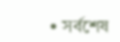• সর্বশেষ